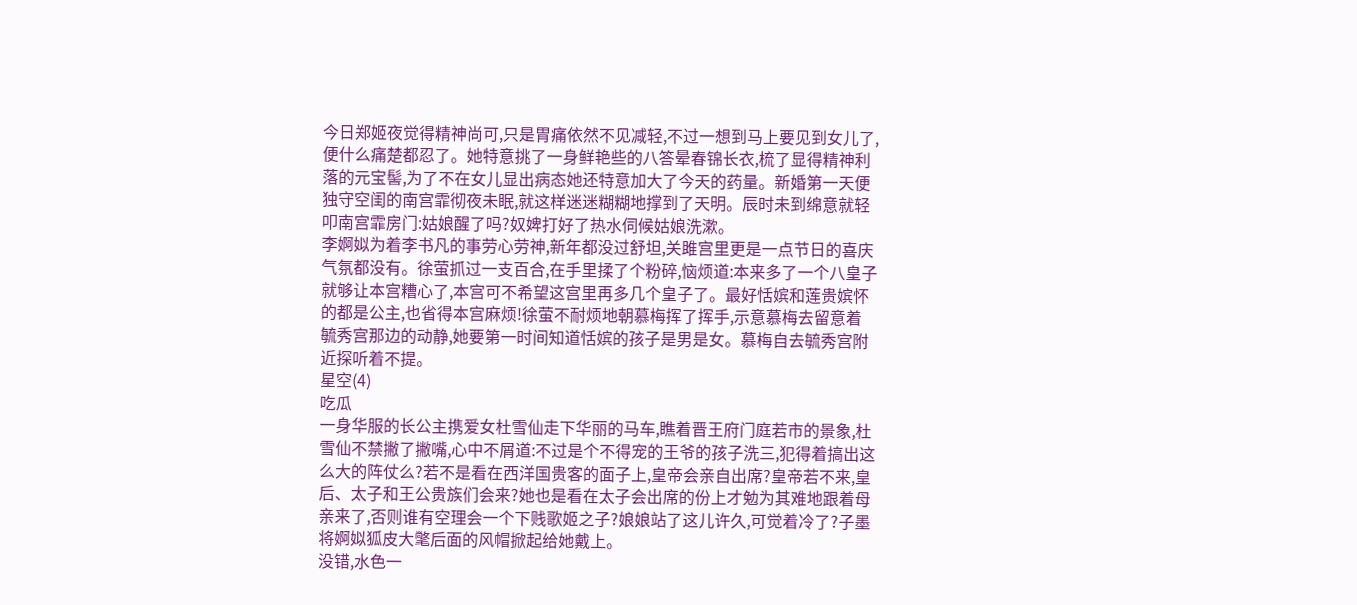今日郑姬夜觉得精神尚可,只是胃痛依然不见减轻,不过一想到马上要见到女儿了,便什么痛楚都忍了。她特意挑了一身鲜艳些的八答晕春锦长衣,梳了显得精神利落的元宝髻,为了不在女儿显出病态她还特意加大了今天的药量。新婚第一天便独守空闺的南宫霏彻夜未眠,就这样迷迷糊糊地撑到了天明。辰时未到绵意就轻叩南宫霏房门:姑娘醒了吗?奴婢打好了热水伺候姑娘洗漱。
李婀姒为着李书凡的事劳心劳神,新年都没过舒坦,关雎宫里更是一点节日的喜庆气氛都没有。徐萤抓过一支百合,在手里揉了个粉碎,恼烦道:本来多了一个八皇子就够让本宫糟心了,本宫可不希望这宫里再多几个皇子了。最好恬嫔和莲贵嫔怀的都是公主,也省得本宫麻烦!徐萤不耐烦地朝慕梅挥了挥手,示意慕梅去留意着毓秀宫那边的动静,她要第一时间知道恬嫔的孩子是男是女。慕梅自去毓秀宫附近探听着不提。
星空(4)
吃瓜
一身华服的长公主携爱女杜雪仙走下华丽的马车,瞧着晋王府门庭若市的景象,杜雪仙不禁撇了撇嘴,心中不屑道:不过是个不得宠的王爷的孩子洗三,犯得着搞出这么大的阵仗么?若不是看在西洋国贵客的面子上,皇帝会亲自出席?皇帝若不来,皇后、太子和王公贵族们会来?她也是看在太子会出席的份上才勉为其难地跟着母亲来了,否则谁有空理会一个下贱歌姬之子?娘娘站了这儿许久,可觉着冷了?子墨将婀姒狐皮大氅后面的风帽掀起给她戴上。
没错,水色一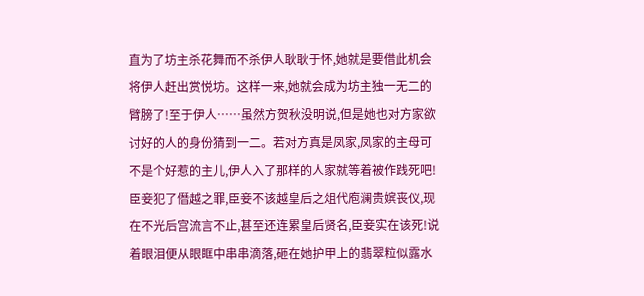直为了坊主杀花舞而不杀伊人耿耿于怀,她就是要借此机会将伊人赶出赏悦坊。这样一来,她就会成为坊主独一无二的臂膀了!至于伊人……虽然方贺秋没明说,但是她也对方家欲讨好的人的身份猜到一二。若对方真是凤家,凤家的主母可不是个好惹的主儿,伊人入了那样的人家就等着被作践死吧!臣妾犯了僭越之罪,臣妾不该越皇后之俎代庖澜贵嫔丧仪,现在不光后宫流言不止,甚至还连累皇后贤名,臣妾实在该死!说着眼泪便从眼眶中串串滴落,砸在她护甲上的翡翠粒似露水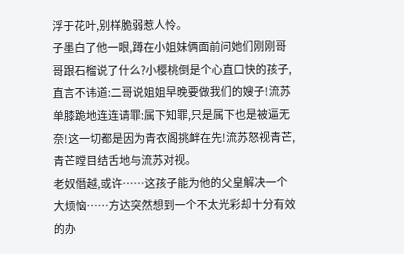浮于花叶,别样脆弱惹人怜。
子墨白了他一眼,蹲在小姐妹俩面前问她们刚刚哥哥跟石榴说了什么?小樱桃倒是个心直口快的孩子,直言不讳道:二哥说姐姐早晚要做我们的嫂子!流苏单膝跪地连连请罪:属下知罪,只是属下也是被逼无奈!这一切都是因为青衣阁挑衅在先!流苏怒视青芒,青芒瞠目结舌地与流苏对视。
老奴僭越,或许……这孩子能为他的父皇解决一个大烦恼……方达突然想到一个不太光彩却十分有效的办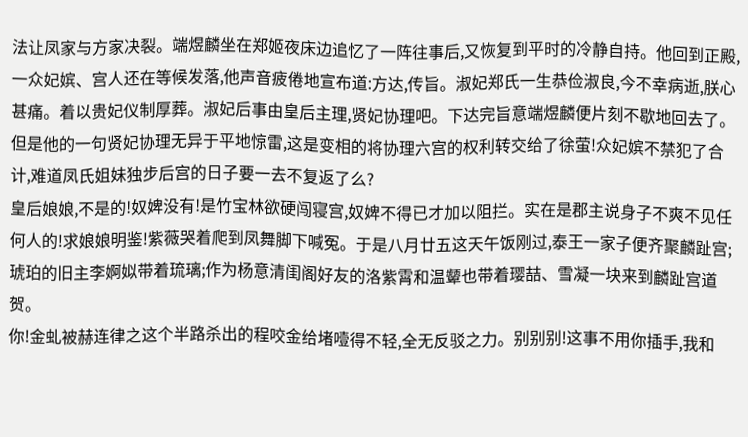法让凤家与方家决裂。端煜麟坐在郑姬夜床边追忆了一阵往事后,又恢复到平时的冷静自持。他回到正殿,一众妃嫔、宫人还在等候发落,他声音疲倦地宣布道:方达,传旨。淑妃郑氏一生恭俭淑良,今不幸病逝,朕心甚痛。着以贵妃仪制厚葬。淑妃后事由皇后主理,贤妃协理吧。下达完旨意端煜麟便片刻不歇地回去了。但是他的一句贤妃协理无异于平地惊雷,这是变相的将协理六宫的权利转交给了徐萤!众妃嫔不禁犯了合计,难道凤氏姐妹独步后宫的日子要一去不复返了么?
皇后娘娘,不是的!奴婢没有!是竹宝林欲硬闯寝宫,奴婢不得已才加以阻拦。实在是郡主说身子不爽不见任何人的!求娘娘明鉴!紫薇哭着爬到凤舞脚下喊冤。于是八月廿五这天午饭刚过,泰王一家子便齐聚麟趾宫;琥珀的旧主李婀姒带着琉璃;作为杨意清闺阁好友的洛紫霄和温颦也带着璎喆、雪凝一块来到麟趾宫道贺。
你!金虬被赫连律之这个半路杀出的程咬金给堵噎得不轻,全无反驳之力。别别别!这事不用你插手,我和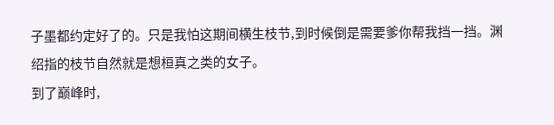子墨都约定好了的。只是我怕这期间横生枝节,到时候倒是需要爹你帮我挡一挡。渊绍指的枝节自然就是想桓真之类的女子。
到了巅峰时,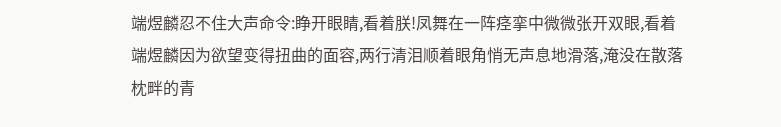端煜麟忍不住大声命令:睁开眼睛,看着朕!凤舞在一阵痉挛中微微张开双眼,看着端煜麟因为欲望变得扭曲的面容,两行清泪顺着眼角悄无声息地滑落,淹没在散落枕畔的青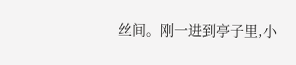丝间。刚一进到亭子里,小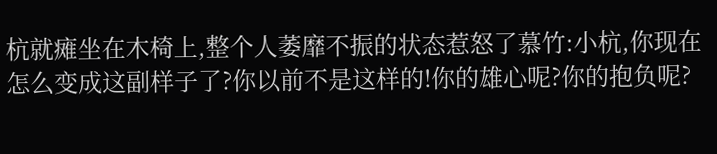杭就瘫坐在木椅上,整个人萎靡不振的状态惹怒了慕竹:小杭,你现在怎么变成这副样子了?你以前不是这样的!你的雄心呢?你的抱负呢?